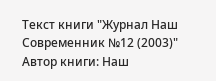Текст книги "Журнал Наш Современник №12 (2003)"
Автор книги: Наш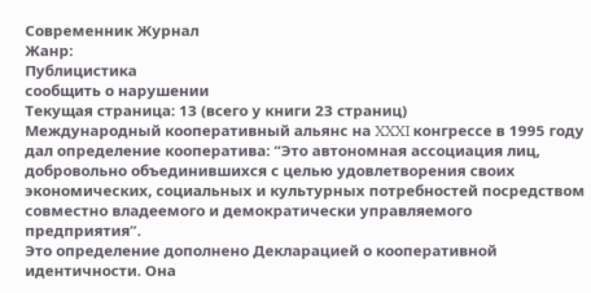Современник Журнал
Жанр:
Публицистика
сообщить о нарушении
Текущая страница: 13 (всего у книги 23 страниц)
Международный кооперативный альянс на XXXI конгрессе в 1995 году дал определение кооператива: “Это автономная ассоциация лиц, добровольно объединившихся с целью удовлетворения своих экономических, социальных и культурных потребностей посредством совместно владеемого и демократически управляемого предприятия”.
Это определение дополнено Декларацией о кооперативной идентичности. Она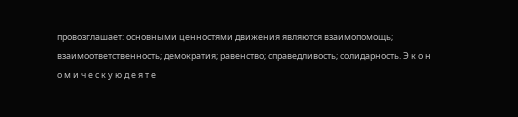провозглашает: основными ценностями движения являются взаимопомощь; взаимоответственность; демократия; равенство; справедливость; солидарность. Э к о н о м и ч е с к у ю д е я т е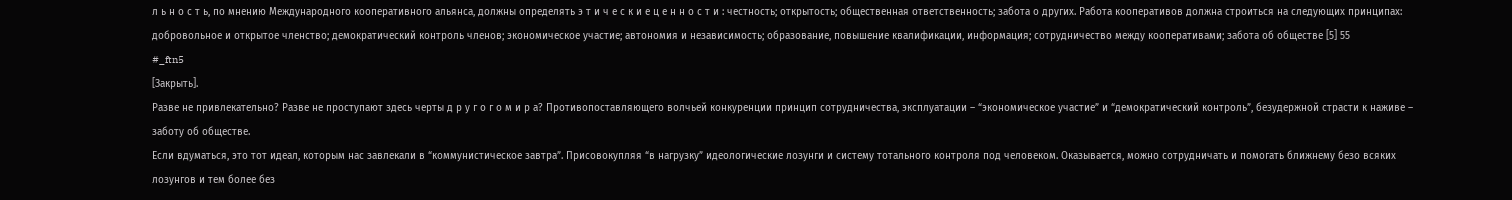л ь н о с т ь, по мнению Международного кооперативного альянса, должны определять э т и ч е с к и е ц е н н о с т и : честность; открытость; общественная ответственность; забота о других. Работа кооперативов должна строиться на следующих принципах: добровольное и открытое членство; демократический контроль членов; экономическое участие; автономия и независимость; образование, повышение квалификации, информация; сотрудничество между кооперативами; забота об обществе [5] 55
#_ftn5
[Закрыть].
Разве не привлекательно? Разве не проступают здесь черты д р у г о г о м и р а? Противопоставляющего волчьей конкуренции принцип сотрудничества, эксплуатации – “экономическое участие” и “демократический контроль”, безудержной страсти к наживе – заботу об обществе.
Если вдуматься, это тот идеал, которым нас завлекали в “коммунистическое завтра”. Присовокупляя “в нагрузку” идеологические лозунги и систему тотального контроля под человеком. Оказывается, можно сотрудничать и помогать ближнему безо всяких лозунгов и тем более без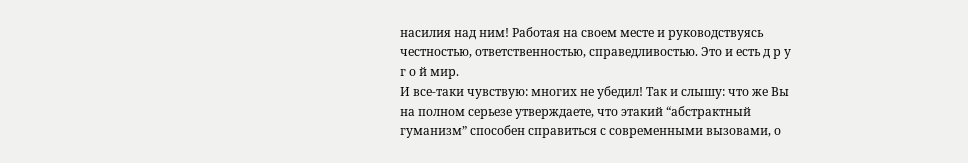насилия над ним! Работая на своем месте и руководствуясь честностью, ответственностью, справедливостью. Это и есть д р у г о й мир.
И все-таки чувствую: многих не убедил! Так и слышу: что же Вы на полном серьезе утверждаете, что этакий “абстрактный гуманизм” способен справиться с современными вызовами, о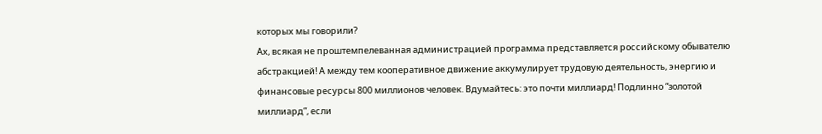которых мы говорили?
Ах, всякая не проштемпелеванная администрацией программа представляется российскому обывателю абстракцией! А между тем кооперативное движение аккумулирует трудовую деятельность, энергию и финансовые ресурсы 800 миллионов человек. Вдумайтесь: это почти миллиард! Подлинно “золотой миллиард”, если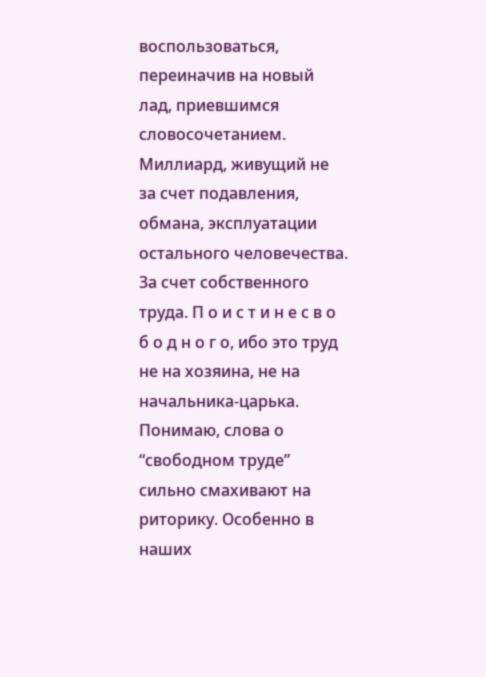воспользоваться, переиначив на новый лад, приевшимся словосочетанием. Миллиард, живущий не за счет подавления, обмана, эксплуатации остального человечества. За счет собственного труда. П о и с т и н е с в о б о д н о г о, ибо это труд не на хозяина, не на начальника-царька.
Понимаю, слова о “свободном труде” сильно смахивают на риторику. Особенно в наших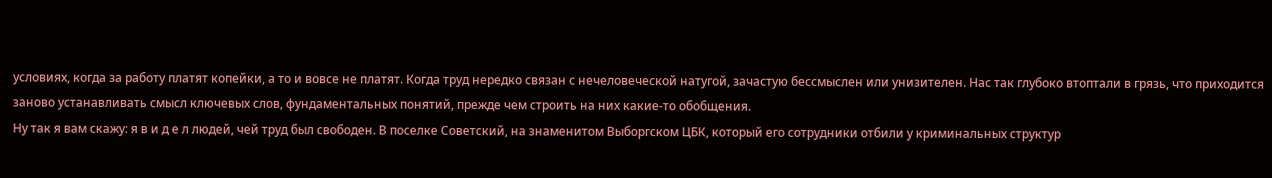условиях, когда за работу платят копейки, а то и вовсе не платят. Когда труд нередко связан с нечеловеческой натугой, зачастую бессмыслен или унизителен. Нас так глубоко втоптали в грязь, что приходится заново устанавливать смысл ключевых слов, фундаментальных понятий, прежде чем строить на них какие-то обобщения.
Ну так я вам скажу: я в и д е л людей, чей труд был свободен. В поселке Советский, на знаменитом Выборгском ЦБК, который его сотрудники отбили у криминальных структур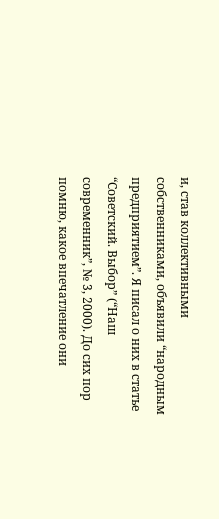и, став коллективными собственниками, объявили “народным предприятием”. Я писал о них в статье “Советский. Выбор” (“Наш современник”, № 3, 2000). До сих пор помню, какое впечатление они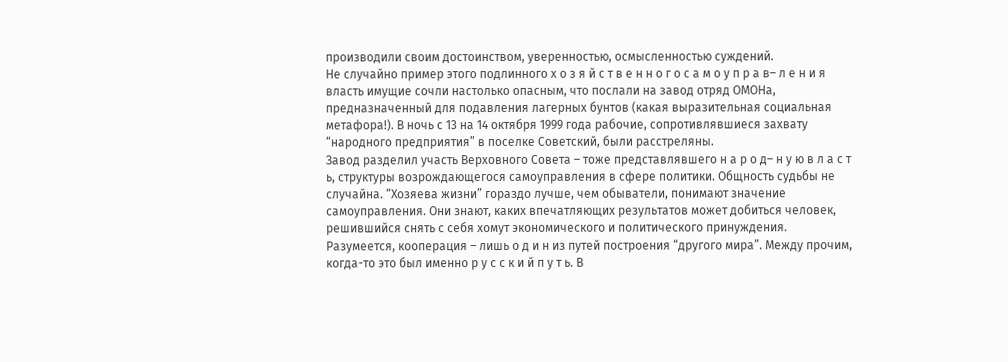производили своим достоинством, уверенностью, осмысленностью суждений.
Не случайно пример этого подлинного х о з я й с т в е н н о г о с а м о у п р а в– л е н и я власть имущие сочли настолько опасным, что послали на завод отряд ОМОНa, предназначенный для подавления лагерных бунтов (какая выразительная социальная метафора!). В ночь с 13 на 14 октября 1999 года рабочие, сопротивлявшиеся захвату “народного предприятия” в поселке Советский, были расстреляны.
Завод разделил участь Верховного Совета – тоже представлявшего н а р о д– н у ю в л а с т ь, структуры возрождающегося самоуправления в сфере политики. Общность судьбы не случайна. “Хозяева жизни” гораздо лучше, чем обыватели, понимают значение самоуправления. Они знают, каких впечатляющих результатов может добиться человек, решившийся снять с себя хомут экономического и политического принуждения.
Разумеется, кооперация – лишь о д и н из путей построения “другого мира”. Между прочим, когда-то это был именно р у с с к и й п у т ь. В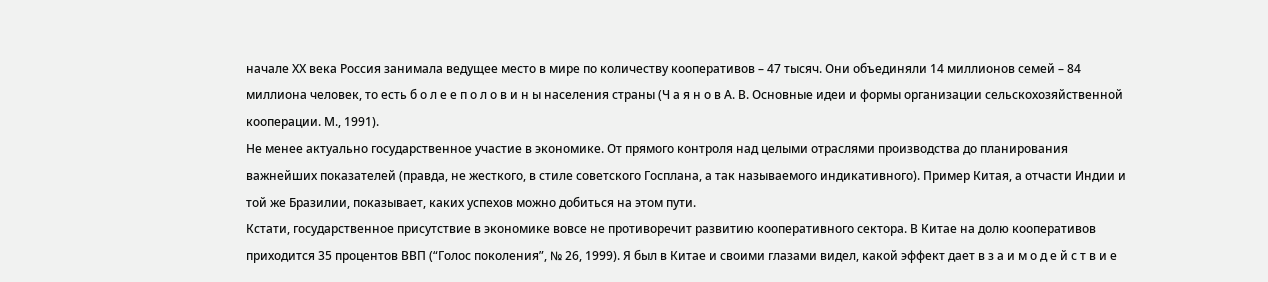начале ХХ века Россия занимала ведущее место в мире по количеству кооперативов – 47 тысяч. Они объединяли 14 миллионов семей – 84 миллиона человек, то есть б о л е е п о л о в и н ы населения страны (Ч а я н о в А. В. Основные идеи и формы организации сельскохозяйственной кооперации. М., 1991).
Не менее актуально государственное участие в экономике. От прямого контроля над целыми отраслями производства до планирования важнейших показателей (правда, не жесткого, в стиле советского Госплана, а так называемого индикативного). Пример Китая, а отчасти Индии и той же Бразилии, показывает, каких успехов можно добиться на этом пути.
Кстати, государственное присутствие в экономике вовсе не противоречит развитию кооперативного сектора. В Китае на долю кооперативов приходится 35 процентов ВВП (“Голос поколения”, № 26, 1999). Я был в Китае и своими глазами видел, какой эффект дает в з а и м о д е й с т в и е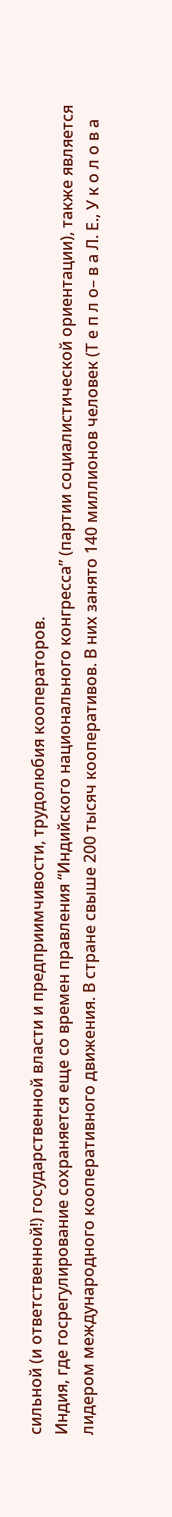сильной (и ответственной!) государственной власти и предприимчивости, трудолюбия кооператоров.
Индия, где госрегулирование сохраняется еще со времен правления “Индийского национального конгресса” (партии социалистической ориентации), также является лидером международного кооперативного движения. В стране свыше 200 тысяч кооперативов. В них занято 140 миллионов человек (Т е п л о– в а Л. Е., У к о л о в а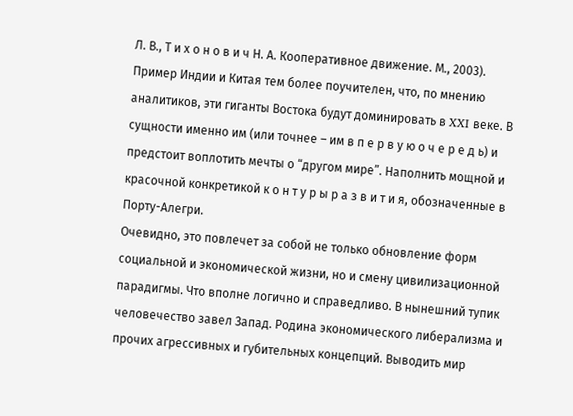Л. В., Т и х о н о в и ч Н. А. Кооперативное движение. М., 2003).
Пример Индии и Китая тем более поучителен, что, по мнению аналитиков, эти гиганты Востока будут доминировать в XXI веке. В сущности именно им (или точнее – им в п е р в у ю о ч е р е д ь) и предстоит воплотить мечты о “другом мире”. Наполнить мощной и красочной конкретикой к о н т у р ы р а з в и т и я, обозначенные в Порту-Алегри.
Очевидно, это повлечет за собой не только обновление форм социальной и экономической жизни, но и смену цивилизационной парадигмы. Что вполне логично и справедливо. В нынешний тупик человечество завел Запад. Родина экономического либерализма и прочих агрессивных и губительных концепций. Выводить мир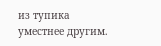из тупика уместнее другим.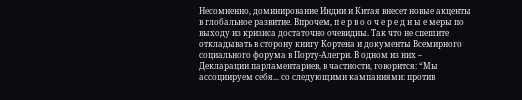Несомненно, доминирование Индии и Китая внесет новые акценты в глобальное развитие. Впрочем, п е р в о о ч е р е д н ы е меры по выходу из кризиса достаточно очевидны. Так что не спешите откладывать в сторону книгу Кортена и документы Всемирного социального форума в Порту-Алегри. В одном из них – Декларации парламентариев, в частности, говорится: “Мы ассоциируем себя... со следующими кампаниями: против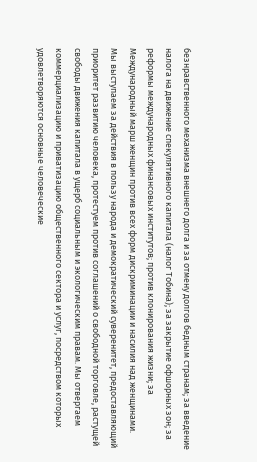безнравственного механизма внешнего долга и за отмену долгов бедным странам; за введение налога на движение спекулятивного капитала (налог Тобина); за закрытие офшорных зон; за реформы международных финансовых институтов; против клонирования жизни; за Международный марш женщин против всех форм дискриминации и насилия над женщинами.
Мы выступаем за действия в пользу народа и демократический суверенитет, предоставляющий приоритет развитию человека, протестуем против соглашений о свободной торговле, растущей свободы движения капитала в ущерб социальным и экологическим правам. Мы отвергаем коммерциализацию и приватизацию общественного сектора и услуг, посредством которых удовлетворяются основные человеческие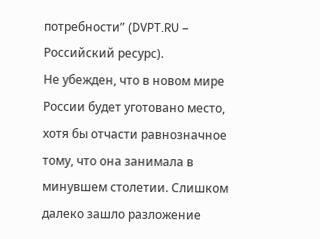потребности” (DVPT.RU – Российский ресурс).
Не убежден, что в новом мире России будет уготовано место, хотя бы отчасти равнозначное тому, что она занимала в минувшем столетии. Слишком далеко зашло разложение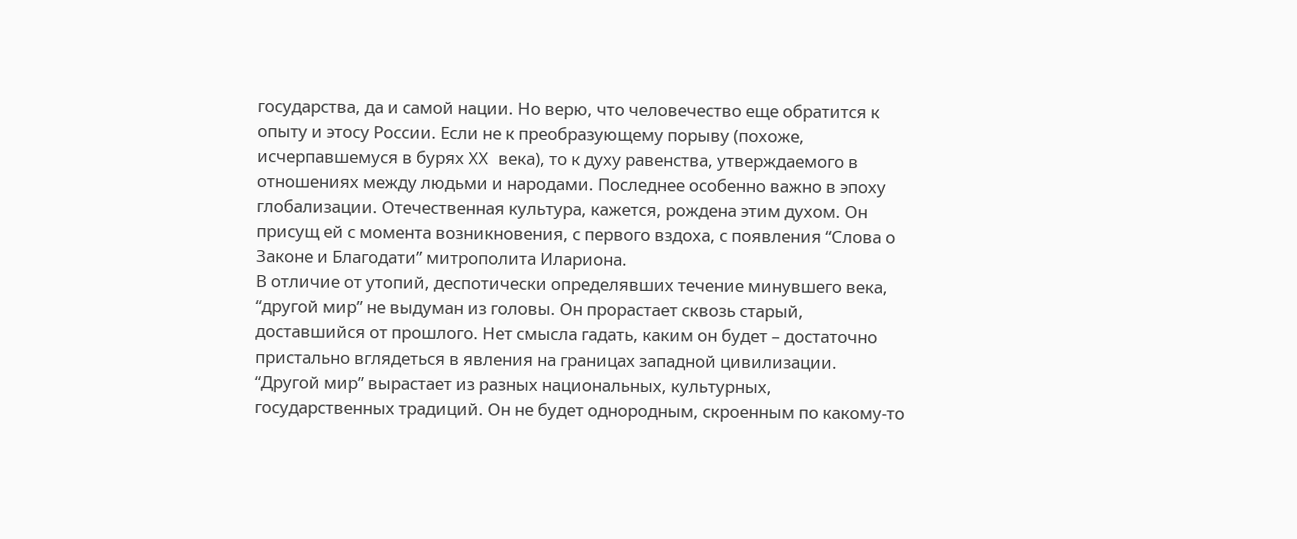государства, да и самой нации. Но верю, что человечество еще обратится к опыту и этосу России. Если не к преобразующему порыву (похоже, исчерпавшемуся в бурях XX века), то к духу равенства, утверждаемого в отношениях между людьми и народами. Последнее особенно важно в эпоху глобализации. Отечественная культура, кажется, рождена этим духом. Он присущ ей с момента возникновения, с первого вздоха, с появления “Слова о Законе и Благодати” митрополита Илариона.
В отличие от утопий, деспотически определявших течение минувшего века, “другой мир” не выдуман из головы. Он прорастает сквозь старый, доставшийся от прошлого. Нет смысла гадать, каким он будет – достаточно пристально вглядеться в явления на границах западной цивилизации.
“Другой мир” вырастает из разных национальных, культурных, государственных традиций. Он не будет однородным, скроенным по какому-то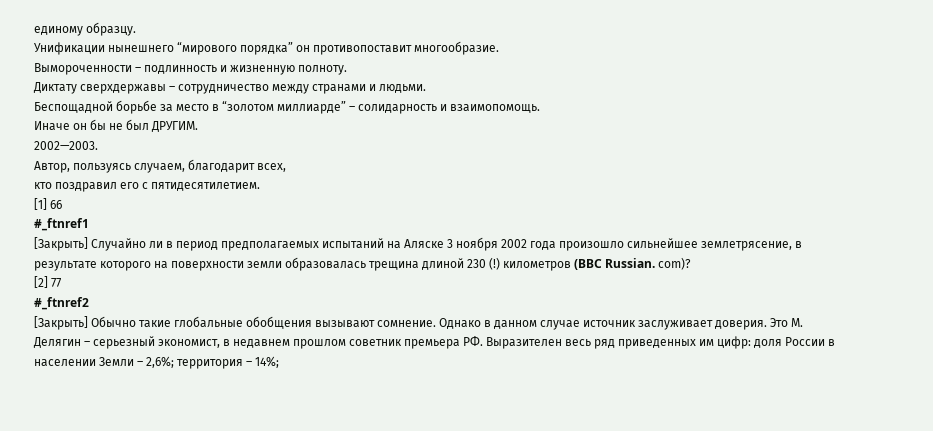единому образцу.
Унификации нынешнего “мирового порядка” он противопоставит многообразие.
Вымороченности – подлинность и жизненную полноту.
Диктату сверхдержавы – сотрудничество между странами и людьми.
Беспощадной борьбе за место в “золотом миллиарде” – солидарность и взаимопомощь.
Иначе он бы не был ДРУГИМ.
2002—2003.
Автор, пользуясь случаем, благодарит всех,
кто поздравил его с пятидесятилетием.
[1] 66
#_ftnref1
[Закрыть] Случайно ли в период предполагаемых испытаний на Аляске 3 ноября 2002 года произошло сильнейшее землетрясение, в результате которого на поверхности земли образовалась трещина длиной 230 (!) километров (BBC Russian. сom)?
[2] 77
#_ftnref2
[Закрыть] Обычно такие глобальные обобщения вызывают сомнение. Однако в данном случае источник заслуживает доверия. Это М. Делягин – серьезный экономист, в недавнем прошлом советник премьера РФ. Выразителен весь ряд приведенных им цифр: доля России в населении Земли – 2,6%; территория – 14%;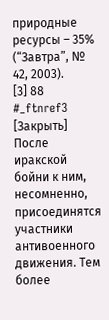природные ресурсы – 35% (“Завтра”, № 42, 2003).
[3] 88
#_ftnref3
[Закрыть] После иракской бойни к ним, несомненно, присоединятся участники антивоенного движения. Тем более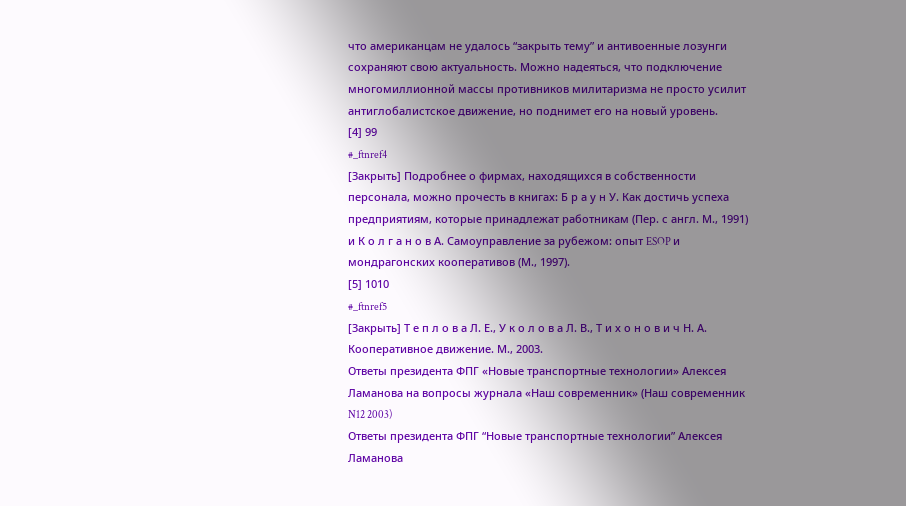что американцам не удалось “закрыть тему” и антивоенные лозунги сохраняют свою актуальность. Можно надеяться, что подключение многомиллионной массы противников милитаризма не просто усилит антиглобалистское движение, но поднимет его на новый уровень.
[4] 99
#_ftnref4
[Закрыть] Подробнее о фирмах, находящихся в собственности персонала, можно прочесть в книгах: Б р а у н У. Как достичь успеха предприятиям, которые принадлежат работникам (Пер. с англ. М., 1991) и К о л г а н о в А. Самоуправление за рубежом: опыт ESOP и мондрагонских кооперативов (М., 1997).
[5] 1010
#_ftnref5
[Закрыть] Т е п л о в а Л. Е., У к о л о в а Л. В., Т и х о н о в и ч Н. А. Кооперативное движение. М., 2003.
Ответы президента ФПГ «Новые транспортные технологии» Алексея Ламанова на вопросы журнала «Наш современник» (Наш современник N12 2003)
Ответы президента ФПГ “Новые транспортные технологии” Алексея Ламанова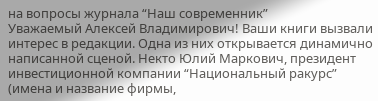на вопросы журнала “Наш современник”
Уважаемый Алексей Владимирович! Ваши книги вызвали интерес в редакции. Одна из них открывается динамично написанной сценой. Некто Юлий Маркович, президент инвестиционной компании “Национальный ракурс” (имена и название фирмы,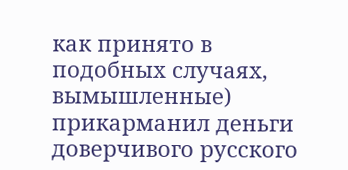как принято в подобных случаях, вымышленные) прикарманил деньги доверчивого русского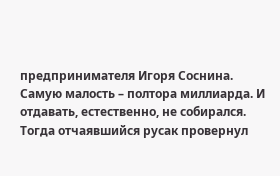предпринимателя Игоря Соснина. Самую малость – полтора миллиарда. И отдавать, естественно, не собирался. Тогда отчаявшийся русак провернул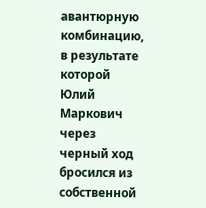авантюрную комбинацию, в результате которой Юлий Маркович через черный ход бросился из собственной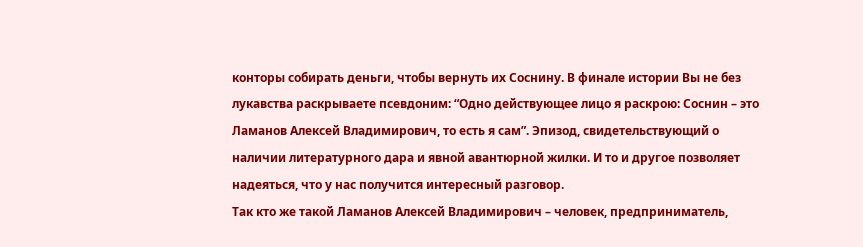конторы собирать деньги, чтобы вернуть их Соснину. В финале истории Вы не без лукавства раскрываете псевдоним: “Одно действующее лицо я раскрою: Соснин – это Ламанов Алексей Владимирович, то есть я сам”. Эпизод, свидетельствующий о наличии литературного дара и явной авантюрной жилки. И то и другое позволяет надеяться, что у нас получится интересный разговор.
Так кто же такой Ламанов Алексей Владимирович – человек, предприниматель,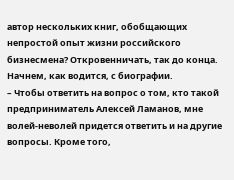автор нескольких книг, обобщающих непростой опыт жизни российского бизнесмена? Откровенничать, так до конца. Начнем, как водится, с биографии.
– Чтобы ответить на вопрос о том, кто такой предприниматель Алексей Ламанов, мне волей-неволей придется ответить и на другие вопросы. Кроме того,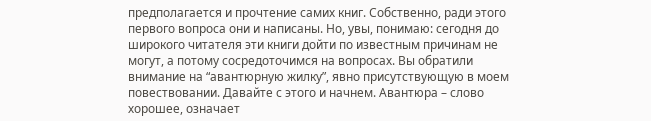предполагается и прочтение самих книг. Собственно, ради этого первого вопроса они и написаны. Но, увы, понимаю: сегодня до широкого читателя эти книги дойти по известным причинам не могут, а потому сосредоточимся на вопросах. Вы обратили внимание на “авантюрную жилку”, явно присутствующую в моем повествовании. Давайте с этого и начнем. Авантюра – слово хорошее, означает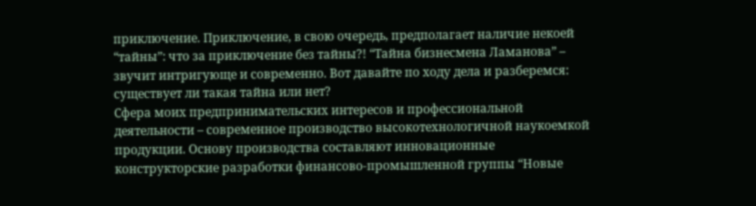приключение. Приключение, в свою очередь, предполагает наличие некоей “тайны”: что за приключение без тайны?! “Тайна бизнесмена Ламанова” – звучит интригующе и современно. Вот давайте по ходу дела и разберемся: существует ли такая тайна или нет?
Сфера моих предпринимательских интересов и профессиональной деятельности – современное производство высокотехнологичной наукоемкой продукции. Основу производства составляют инновационные конструкторские разработки финансово-промышленной группы “Новые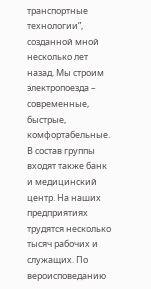транспортные технологии”, созданной мной несколько лет назад. Мы строим электропоезда – современные, быстрые, комфортабельные. В состав группы входят также банк и медицинский центр. На наших предприятиях трудятся несколько тысяч рабочих и служащих. По вероисповеданию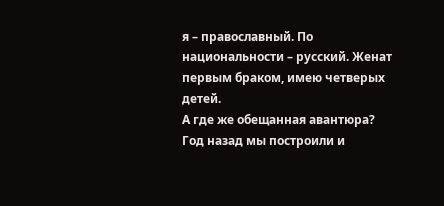я – православный. По национальности – русский. Женат первым браком, имею четверых детей.
А где же обещанная авантюра? Год назад мы построили и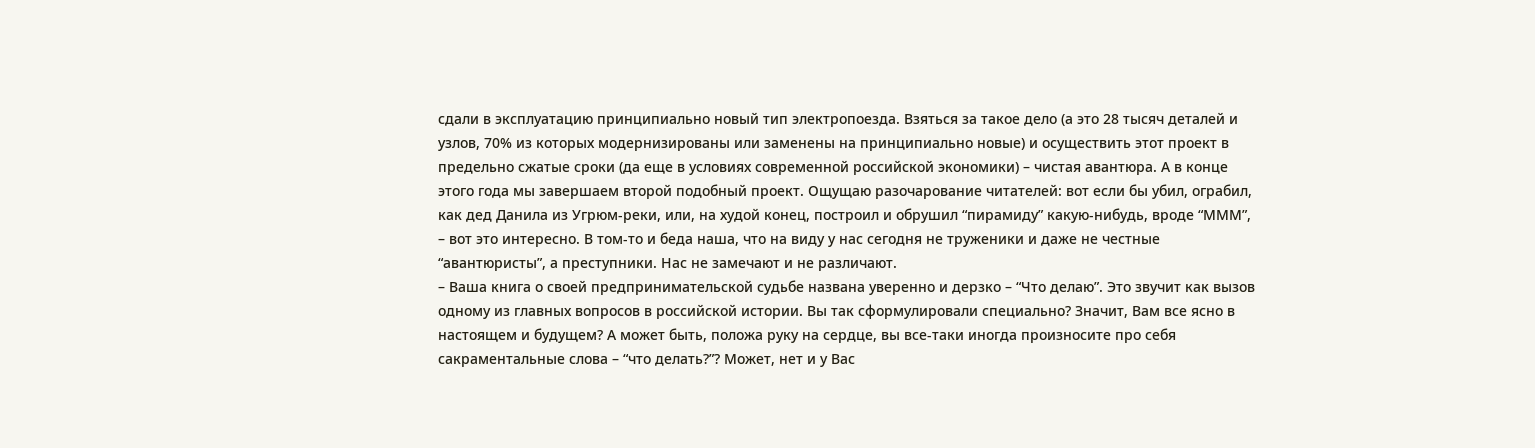сдали в эксплуатацию принципиально новый тип электропоезда. Взяться за такое дело (а это 28 тысяч деталей и узлов, 70% из которых модернизированы или заменены на принципиально новые) и осуществить этот проект в предельно сжатые сроки (да еще в условиях современной российской экономики) – чистая авантюра. А в конце этого года мы завершаем второй подобный проект. Ощущаю разочарование читателей: вот если бы убил, ограбил, как дед Данила из Угрюм-реки, или, на худой конец, построил и обрушил “пирамиду” какую-нибудь, вроде “МММ”, – вот это интересно. В том-то и беда наша, что на виду у нас сегодня не труженики и даже не честные “авантюристы”, а преступники. Нас не замечают и не различают.
– Ваша книга о своей предпринимательской судьбе названа уверенно и дерзко – “Что делаю”. Это звучит как вызов одному из главных вопросов в российской истории. Вы так сформулировали специально? Значит, Вам все ясно в настоящем и будущем? А может быть, положа руку на сердце, вы все-таки иногда произносите про себя сакраментальные слова – “что делать?”? Может, нет и у Вас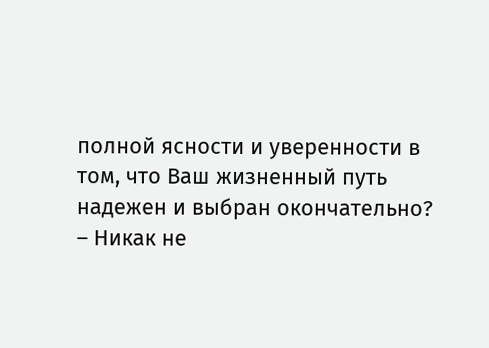полной ясности и уверенности в том, что Ваш жизненный путь надежен и выбран окончательно?
– Никак не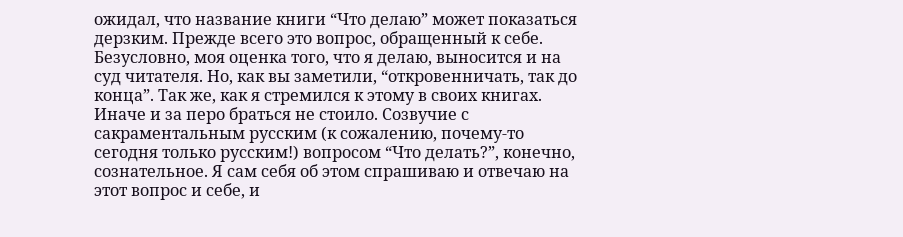ожидал, что название книги “Что делаю” может показаться дерзким. Прежде всего это вопрос, обращенный к себе. Безусловно, моя оценка того, что я делаю, выносится и на суд читателя. Но, как вы заметили, “откровенничать, так до конца”. Так же, как я стремился к этому в своих книгах. Иначе и за перо браться не стоило. Созвучие с сакраментальным русским (к сожалению, почему-то сегодня только русским!) вопросом “Что делать?”, конечно, сознательное. Я сам себя об этом спрашиваю и отвечаю на этот вопрос и себе, и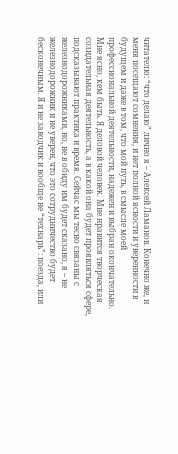читателю: “что делаю” лично я – Алексей Ламанов. Конечно же, и меня посещают сомнения, и нет полной ясности и уверенности в будущем и даже в том, что мой путь, в смысле моей профессиональной деятельности, надежен и выбран окончательно. Мне ясно, кем быть. Я деловой человек. Мне нравится творческая созидательная деятельность, а в какой она будет проявляться сфере, подсказывают практика и время. Сейчас мы тесно связаны с железнодорожниками, но, не в обиду им будет сказано, я – не железнодорожник и не уверен, что это сотрудничество будет бесконечным. Я и не заводчик и вообще не “технарь”: поезда, или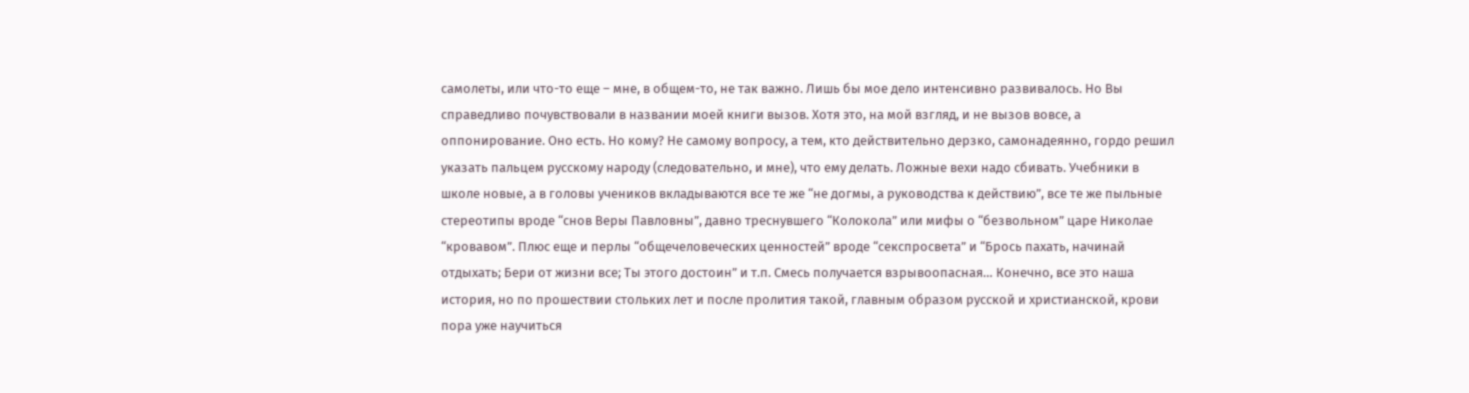самолеты, или что-то еще – мне, в общем-то, не так важно. Лишь бы мое дело интенсивно развивалось. Но Вы справедливо почувствовали в названии моей книги вызов. Хотя это, на мой взгляд, и не вызов вовсе, а оппонирование. Оно есть. Но кому? Не самому вопросу, а тем, кто действительно дерзко, самонадеянно, гордо решил указать пальцем русскому народу (следовательно, и мне), что ему делать. Ложные вехи надо сбивать. Учебники в школе новые, а в головы учеников вкладываются все те же “не догмы, а руководства к действию”, все те же пыльные стереотипы вроде “снов Веры Павловны”, давно треснувшего “Колокола” или мифы о “безвольном” царе Николае “кровавом”. Плюс еще и перлы “общечеловеческих ценностей” вроде “секспросвета” и “Брось пахать, начинай отдыхать; Бери от жизни все; Ты этого достоин” и т.п. Смесь получается взрывоопасная… Конечно, все это наша история, но по прошествии стольких лет и после пролития такой, главным образом русской и христианской, крови пора уже научиться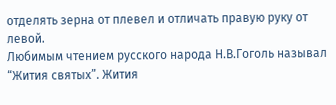отделять зерна от плевел и отличать правую руку от левой.
Любимым чтением русского народа Н.В.Гоголь называл “Жития святых”. Жития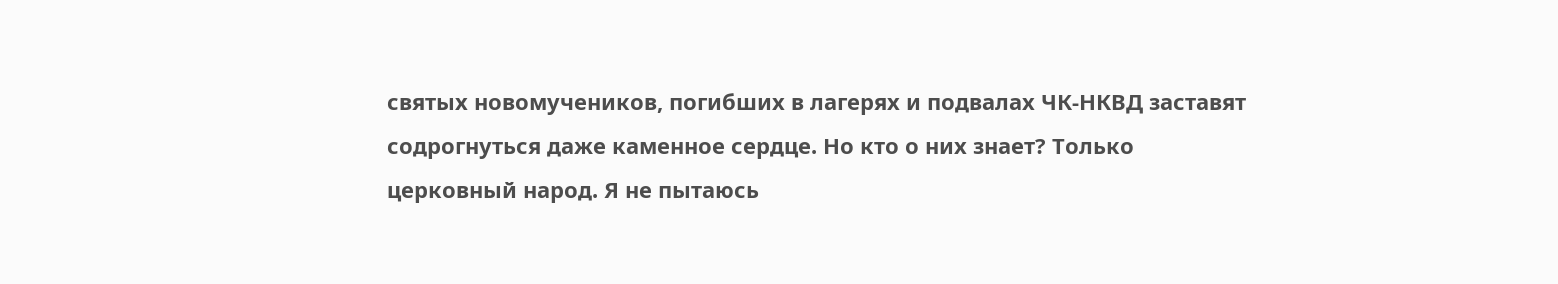святых новомучеников, погибших в лагерях и подвалах ЧК-НКВД заставят содрогнуться даже каменное сердце. Но кто о них знает? Только церковный народ. Я не пытаюсь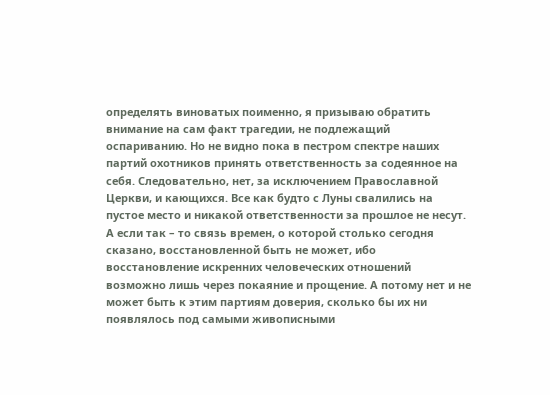определять виноватых поименно, я призываю обратить внимание на сам факт трагедии, не подлежащий оспариванию. Но не видно пока в пестром спектре наших партий охотников принять ответственность за содеянное на себя. Следовательно, нет, за исключением Православной Церкви, и кающихся. Все как будто с Луны свалились на пустое место и никакой ответственности за прошлое не несут. А если так – то связь времен, о которой столько сегодня сказано, восстановленной быть не может, ибо восстановление искренних человеческих отношений возможно лишь через покаяние и прощение. А потому нет и не может быть к этим партиям доверия, сколько бы их ни появлялось под самыми живописными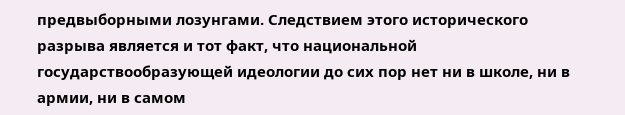предвыборными лозунгами. Следствием этого исторического разрыва является и тот факт, что национальной государствообразующей идеологии до сих пор нет ни в школе, ни в армии, ни в самом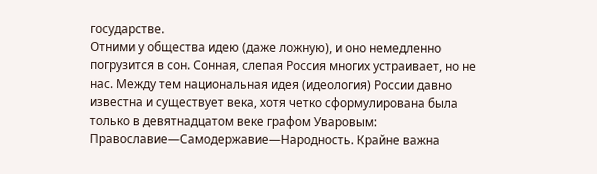государстве.
Отними у общества идею (даже ложную), и оно немедленно погрузится в сон. Сонная, слепая Россия многих устраивает, но не нас. Между тем национальная идея (идеология) России давно известна и существует века, хотя четко сформулирована была только в девятнадцатом веке графом Уваровым: Православие—Самодержавие—Народность. Крайне важна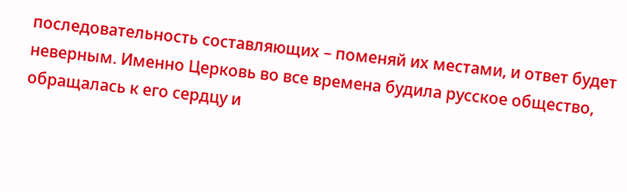последовательность составляющих – поменяй их местами, и ответ будет неверным. Именно Церковь во все времена будила русское общество, обращалась к его сердцу и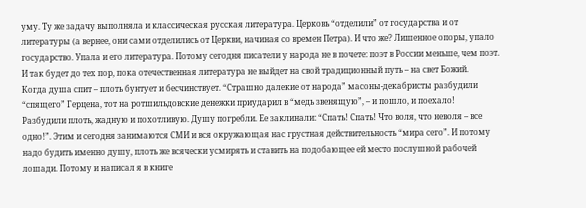уму. Ту же задачу выполняла и классическая русская литература. Церковь “отделили” от государства и от литературы (а вернее, они сами отделились от Церкви, начиная со времен Петра). И что же? Лишенное опоры, упало государство. Упала и его литература. Потому сегодня писатели у народа не в почете: поэт в России меньше, чем поэт. И так будет до тех пор, пока отечественная литература не выйдет на свой традиционный путь – на свет Божий.
Когда душа спит – плоть бунтует и бесчинствует. “Страшно далекие от народа” масоны-декабристы разбудили “спящего” Герцена, тот на ротшильдовские денежки приударил в “медь звенящую”, – и пошло, и поехало! Разбудили плоть, жадную и похотливую. Душу погребли. Ее заклинали: “Спать! Спать! Что воля, что неволя – все одно!”. Этим и сегодня занимаются СМИ и вся окружающая нас грустная действительность “мира сего”. И потому надо будить именно душу, плоть же всячески усмирять и ставить на подобающее ей место послушной рабочей лошади. Потому и написал я в книге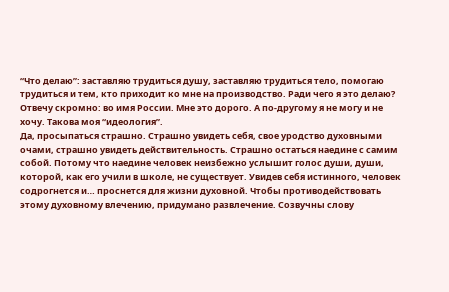“Что делаю”: заставляю трудиться душу, заставляю трудиться тело, помогаю трудиться и тем, кто приходит ко мне на производство. Ради чего я это делаю? Отвечу скромно: во имя России. Мне это дорого. А по-другому я не могу и не хочу. Такова моя “идеология”.
Да, просыпаться страшно. Страшно увидеть себя, свое уродство духовными очами, страшно увидеть действительность. Страшно остаться наедине с самим собой. Потому что наедине человек неизбежно услышит голос души, души, которой, как его учили в школе, не существует. Увидев себя истинного, человек содрогнется и… проснется для жизни духовной. Чтобы противодействовать этому духовному влечению, придумано развлечение. Созвучны слову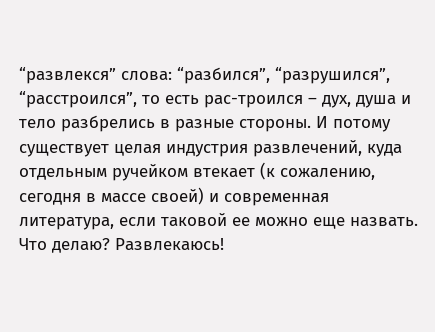“развлекся” слова: “разбился”, “разрушился”, “расстроился”, то есть рас-троился – дух, душа и тело разбрелись в разные стороны. И потому существует целая индустрия развлечений, куда отдельным ручейком втекает (к сожалению, сегодня в массе своей) и современная литература, если таковой ее можно еще назвать. Что делаю? Развлекаюсь!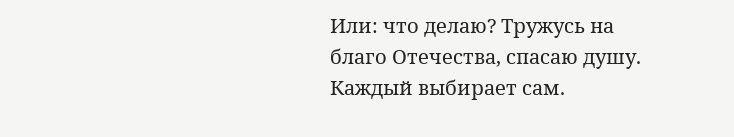Или: что делаю? Тружусь на благо Отечества, спасаю душу. Каждый выбирает сам.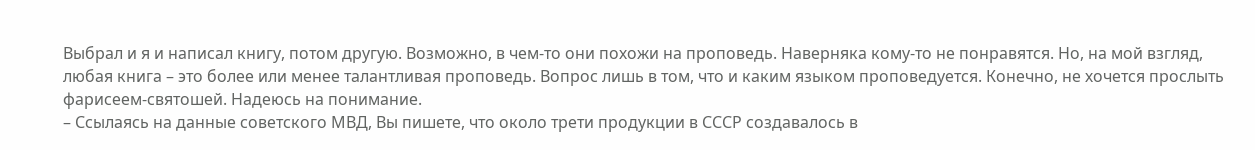Выбрал и я и написал книгу, потом другую. Возможно, в чем-то они похожи на проповедь. Наверняка кому-то не понравятся. Но, на мой взгляд, любая книга – это более или менее талантливая проповедь. Вопрос лишь в том, что и каким языком проповедуется. Конечно, не хочется прослыть фарисеем-святошей. Надеюсь на понимание.
– Ссылаясь на данные советского МВД, Вы пишете, что около трети продукции в СССР создавалось в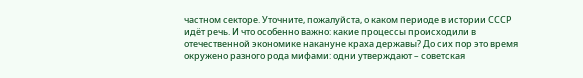частном секторе. Уточните, пожалуйста, о каком периоде в истории СССР идёт речь. И что особенно важно: какие процессы происходили в отечественной экономике накануне краха державы? До сих пор это время окружено разного рода мифами: одни утверждают – советская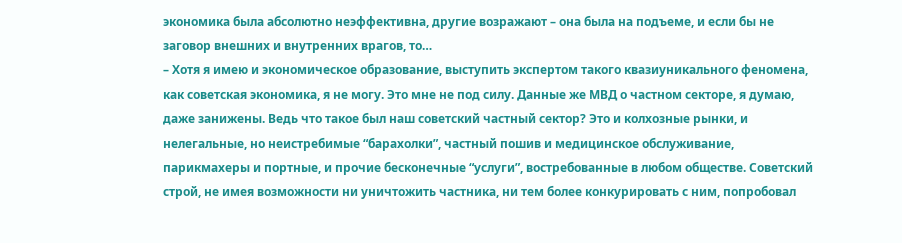экономика была абсолютно неэффективна, другие возражают – она была на подъеме, и если бы не заговор внешних и внутренних врагов, то…
– Хотя я имею и экономическое образование, выступить экспертом такого квазиуникального феномена, как советская экономика, я не могу. Это мне не под силу. Данные же МВД о частном секторе, я думаю, даже занижены. Ведь что такое был наш советский частный сектор? Это и колхозные рынки, и нелегальные, но неистребимые “барахолки”, частный пошив и медицинское обслуживание, парикмахеры и портные, и прочие бесконечные “услуги”, востребованные в любом обществе. Советский строй, не имея возможности ни уничтожить частника, ни тем более конкурировать с ним, попробовал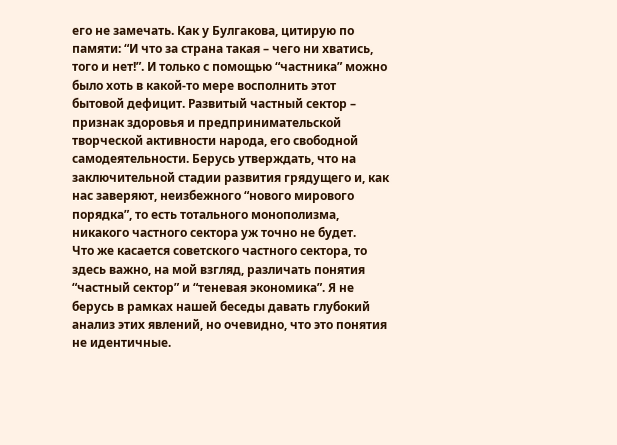его не замечать. Как у Булгакова, цитирую по памяти: “И что за страна такая – чего ни хватись, того и нет!”. И только с помощью “частника” можно было хоть в какой-то мере восполнить этот бытовой дефицит. Развитый частный сектор – признак здоровья и предпринимательской творческой активности народа, его свободной самодеятельности. Берусь утверждать, что на заключительной стадии развития грядущего и, как нас заверяют, неизбежного “нового мирового порядка”, то есть тотального монополизма, никакого частного сектора уж точно не будет.
Что же касается советского частного сектора, то здесь важно, на мой взгляд, различать понятия “частный сектор” и “теневая экономика”. Я не берусь в рамках нашей беседы давать глубокий анализ этих явлений, но очевидно, что это понятия не идентичные.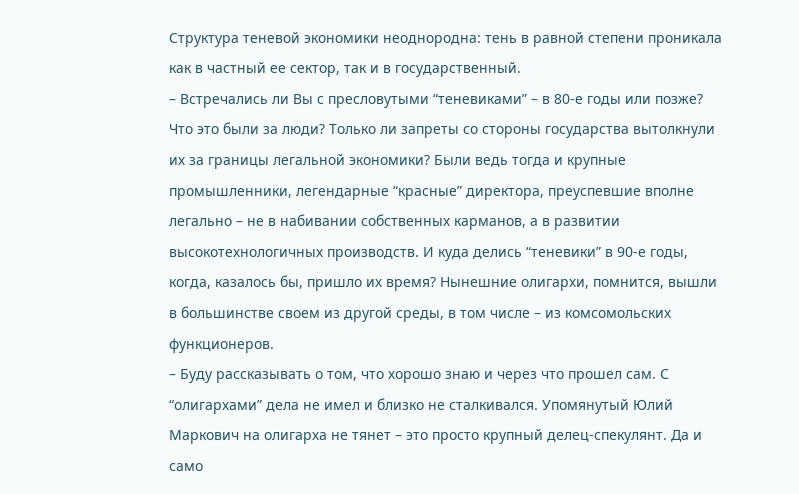Структура теневой экономики неоднородна: тень в равной степени проникала как в частный ее сектор, так и в государственный.
– Встречались ли Вы с пресловутыми “теневиками” – в 80-е годы или позже? Что это были за люди? Только ли запреты со стороны государства вытолкнули их за границы легальной экономики? Были ведь тогда и крупные промышленники, легендарные “красные” директора, преуспевшие вполне легально – не в набивании собственных карманов, а в развитии высокотехнологичных производств. И куда делись “теневики” в 90-е годы, когда, казалось бы, пришло их время? Нынешние олигархи, помнится, вышли в большинстве своем из другой среды, в том числе – из комсомольских функционеров.
– Буду рассказывать о том, что хорошо знаю и через что прошел сам. С “олигархами” дела не имел и близко не сталкивался. Упомянутый Юлий Маркович на олигарха не тянет – это просто крупный делец-спекулянт. Да и само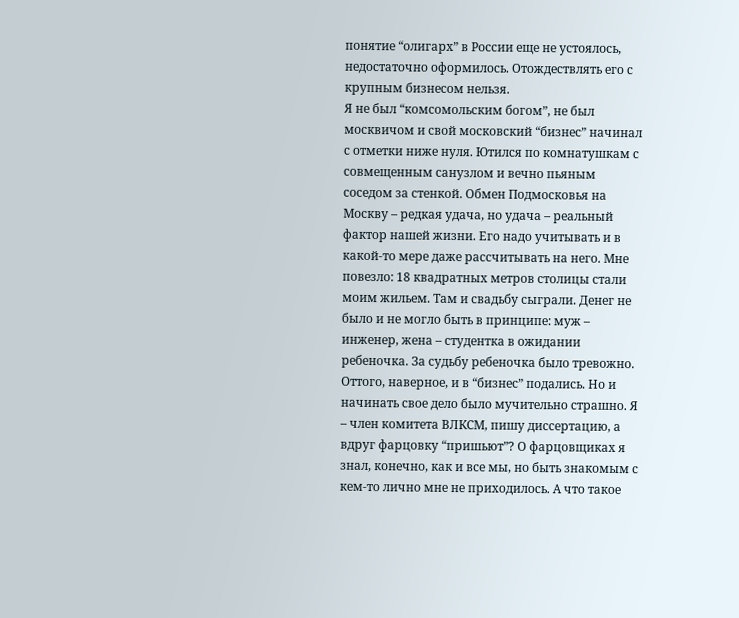понятие “олигарх” в России еще не устоялось, недостаточно оформилось. Отождествлять его с крупным бизнесом нельзя.
Я не был “комсомольским богом”, не был москвичом и свой московский “бизнес” начинал с отметки ниже нуля. Ютился по комнатушкам с совмещенным санузлом и вечно пьяным соседом за стенкой. Обмен Подмосковья на Москву – редкая удача, но удача – реальный фактор нашей жизни. Его надо учитывать и в какой-то мере даже рассчитывать на него. Мне повезло: 18 квадратных метров столицы стали моим жильем. Там и свадьбу сыграли. Денег не было и не могло быть в принципе: муж – инженер, жена – студентка в ожидании ребеночка. За судьбу ребеночка было тревожно. Оттого, наверное, и в “бизнес” подались. Но и начинать свое дело было мучительно страшно. Я – член комитета ВЛКСМ, пишу диссертацию, а вдруг фарцовку “пришьют”? О фарцовщиках я знал, конечно, как и все мы, но быть знакомым с кем-то лично мне не приходилось. А что такое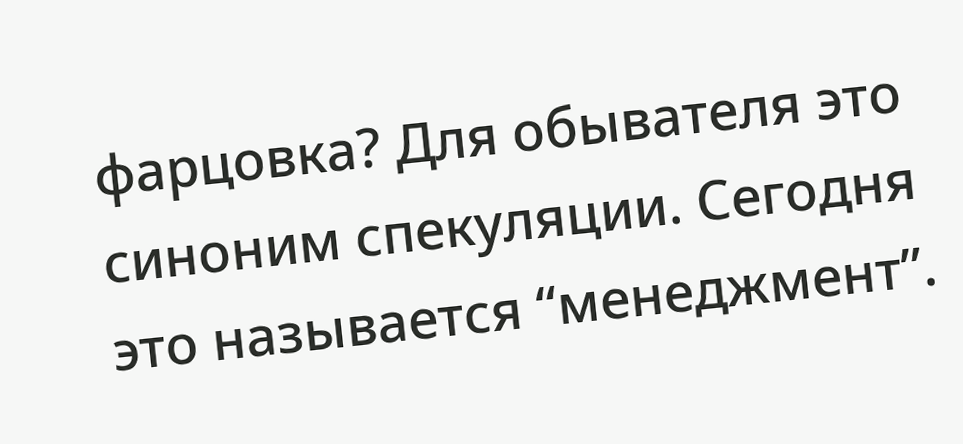фарцовка? Для обывателя это синоним спекуляции. Сегодня это называется “менеджмент”.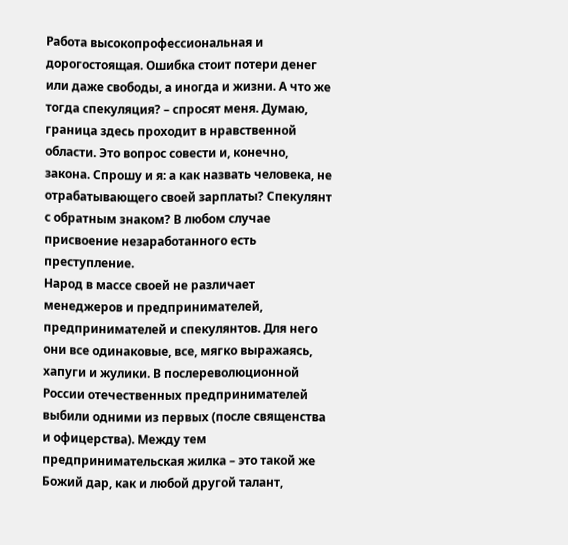Работа высокопрофессиональная и дорогостоящая. Ошибка стоит потери денег или даже свободы, а иногда и жизни. А что же тогда спекуляция? – спросят меня. Думаю, граница здесь проходит в нравственной области. Это вопрос совести и, конечно, закона. Спрошу и я: а как назвать человека, не отрабатывающего своей зарплаты? Спекулянт с обратным знаком? В любом случае присвоение незаработанного есть преступление.
Народ в массе своей не различает менеджеров и предпринимателей, предпринимателей и спекулянтов. Для него они все одинаковые, все, мягко выражаясь, хапуги и жулики. В послереволюционной России отечественных предпринимателей выбили одними из первых (после священства и офицерства). Между тем предпринимательская жилка – это такой же Божий дар, как и любой другой талант,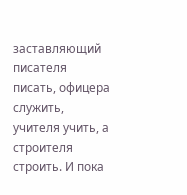заставляющий писателя писать, офицера служить, учителя учить, а строителя строить. И пока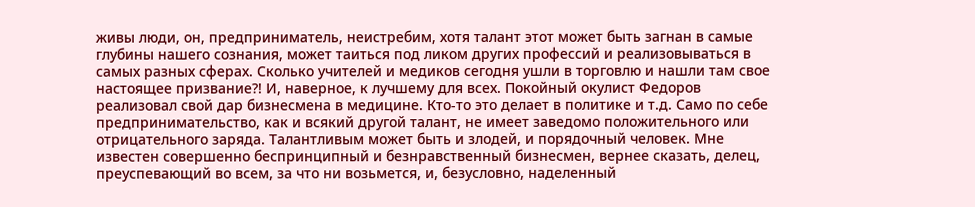живы люди, он, предприниматель, неистребим, хотя талант этот может быть загнан в самые глубины нашего сознания, может таиться под ликом других профессий и реализовываться в самых разных сферах. Сколько учителей и медиков сегодня ушли в торговлю и нашли там свое настоящее призвание?! И, наверное, к лучшему для всех. Покойный окулист Федоров реализовал свой дар бизнесмена в медицине. Кто-то это делает в политике и т.д. Само по себе предпринимательство, как и всякий другой талант, не имеет заведомо положительного или отрицательного заряда. Талантливым может быть и злодей, и порядочный человек. Мне известен совершенно беспринципный и безнравственный бизнесмен, вернее сказать, делец, преуспевающий во всем, за что ни возьмется, и, безусловно, наделенный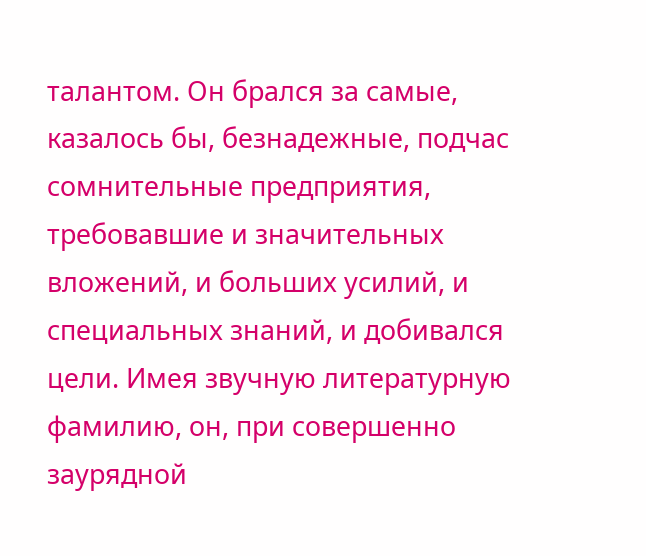талантом. Он брался за самые, казалось бы, безнадежные, подчас сомнительные предприятия, требовавшие и значительных вложений, и больших усилий, и специальных знаний, и добивался цели. Имея звучную литературную фамилию, он, при совершенно заурядной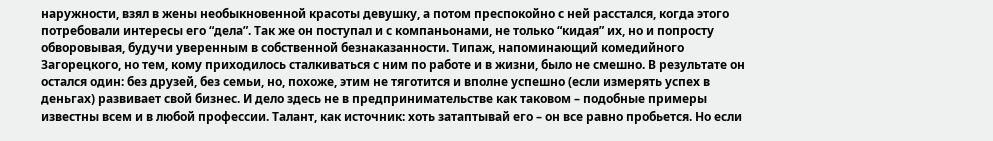наружности, взял в жены необыкновенной красоты девушку, а потом преспокойно с ней расстался, когда этого потребовали интересы его “дела”. Так же он поступал и с компаньонами, не только “кидая” их, но и попросту обворовывая, будучи уверенным в собственной безнаказанности. Типаж, напоминающий комедийного Загорецкого, но тем, кому приходилось сталкиваться с ним по работе и в жизни, было не смешно. В результате он остался один: без друзей, без семьи, но, похоже, этим не тяготится и вполне успешно (если измерять успех в деньгах) развивает свой бизнес. И дело здесь не в предпринимательстве как таковом – подобные примеры известны всем и в любой профессии. Талант, как источник: хоть затаптывай его – он все равно пробьется. Но если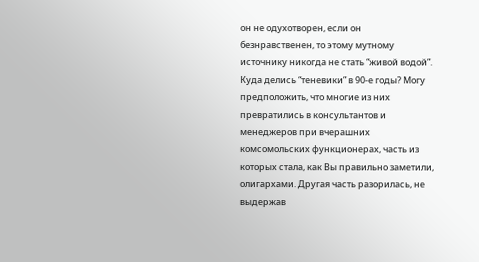он не одухотворен, если он безнравственен, то этому мутному источнику никогда не стать “живой водой”.
Куда делись “теневики” в 90-е годы? Могу предположить, что многие из них превратились в консультантов и менеджеров при вчерашних комсомольских функционерах, часть из которых стала, как Вы правильно заметили, олигархами. Другая часть разорилась, не выдержав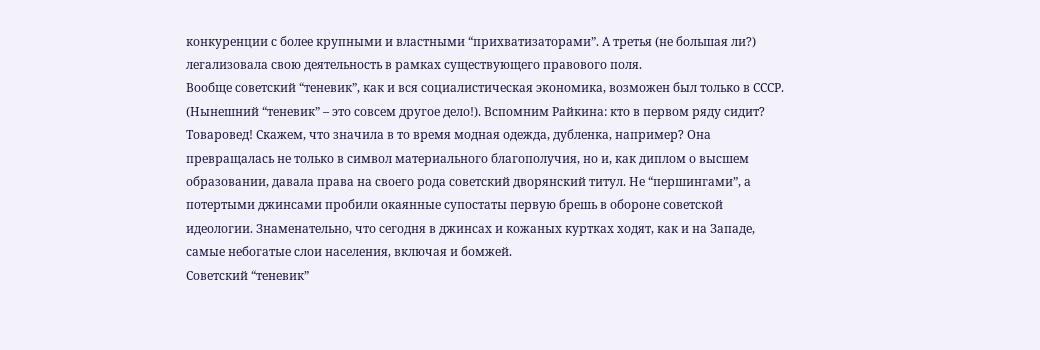конкуренции с более крупными и властными “прихватизаторами”. А третья (не большая ли?) легализовала свою деятельность в рамках существующего правового поля.
Вообще советский “теневик”, как и вся социалистическая экономика, возможен был только в СССР. (Нынешний “теневик” – это совсем другое дело!). Вспомним Райкина: кто в первом ряду сидит? Товаровед! Скажем, что значила в то время модная одежда, дубленка, например? Она превращалась не только в символ материального благополучия, но и, как диплом о высшем образовании, давала права на своего рода советский дворянский титул. Не “першингами”, а потертыми джинсами пробили окаянные супостаты первую брешь в обороне советской идеологии. Знаменательно, что сегодня в джинсах и кожаных куртках ходят, как и на Западе, самые небогатые слои населения, включая и бомжей.
Советский “теневик”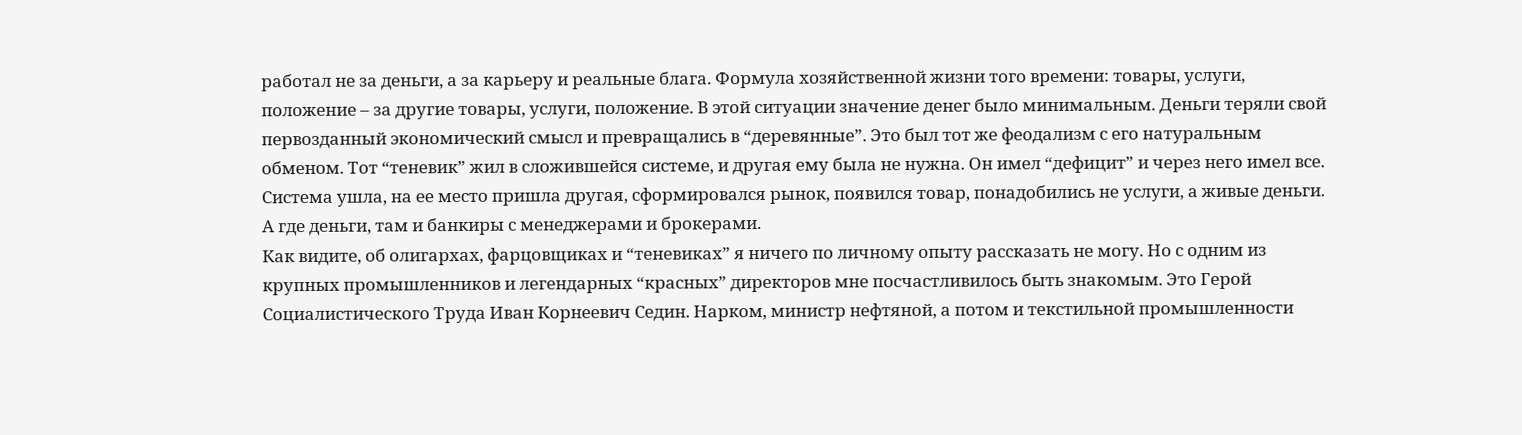работал не за деньги, а за карьеру и реальные блага. Формула хозяйственной жизни того времени: товары, услуги, положение – за другие товары, услуги, положение. В этой ситуации значение денег было минимальным. Деньги теряли свой первозданный экономический смысл и превращались в “деревянные”. Это был тот же феодализм с его натуральным обменом. Тот “теневик” жил в сложившейся системе, и другая ему была не нужна. Он имел “дефицит” и через него имел все. Система ушла, на ее место пришла другая, сформировался рынок, появился товар, понадобились не услуги, а живые деньги. А где деньги, там и банкиры с менеджерами и брокерами.
Как видите, об олигархах, фарцовщиках и “теневиках” я ничего по личному опыту рассказать не могу. Но с одним из крупных промышленников и легендарных “красных” директоров мне посчастливилось быть знакомым. Это Герой Социалистического Труда Иван Корнеевич Седин. Нарком, министр нефтяной, а потом и текстильной промышленности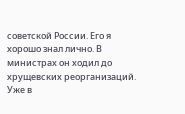советской России. Его я хорошо знал лично. В министрах он ходил до хрущевских реорганизаций. Уже в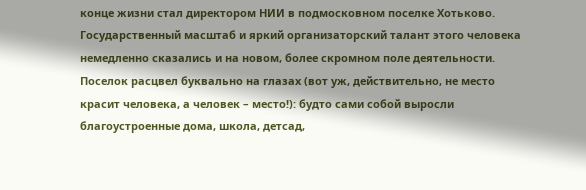конце жизни стал директором НИИ в подмосковном поселке Хотьково. Государственный масштаб и яркий организаторский талант этого человека немедленно сказались и на новом, более скромном поле деятельности. Поселок расцвел буквально на глазах (вот уж, действительно, не место красит человека, а человек – место!): будто сами собой выросли благоустроенные дома, школа, детсад,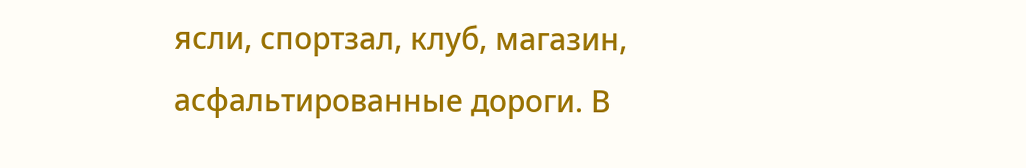ясли, спортзал, клуб, магазин, асфальтированные дороги. В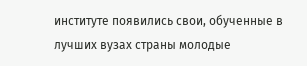институте появились свои, обученные в лучших вузах страны молодые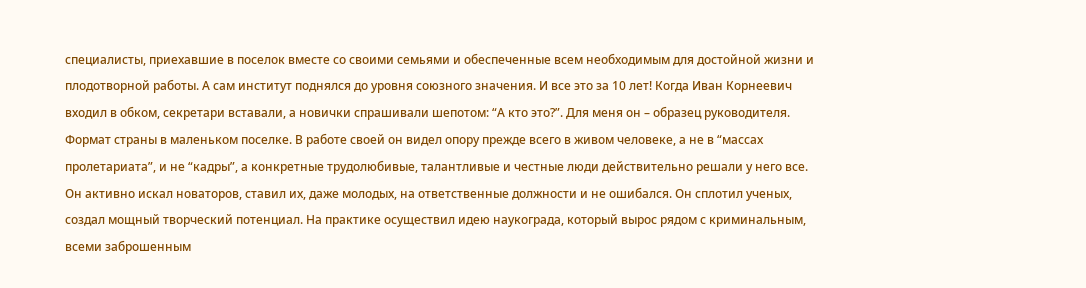специалисты, приехавшие в поселок вместе со своими семьями и обеспеченные всем необходимым для достойной жизни и плодотворной работы. А сам институт поднялся до уровня союзного значения. И все это за 10 лет! Когда Иван Корнеевич входил в обком, секретари вставали, а новички спрашивали шепотом: “А кто это?”. Для меня он – образец руководителя. Формат страны в маленьком поселке. В работе своей он видел опору прежде всего в живом человеке, а не в “массах пролетариата”, и не “кадры”, а конкретные трудолюбивые, талантливые и честные люди действительно решали у него все. Он активно искал новаторов, ставил их, даже молодых, на ответственные должности и не ошибался. Он сплотил ученых, создал мощный творческий потенциал. На практике осуществил идею наукограда, который вырос рядом с криминальным, всеми заброшенным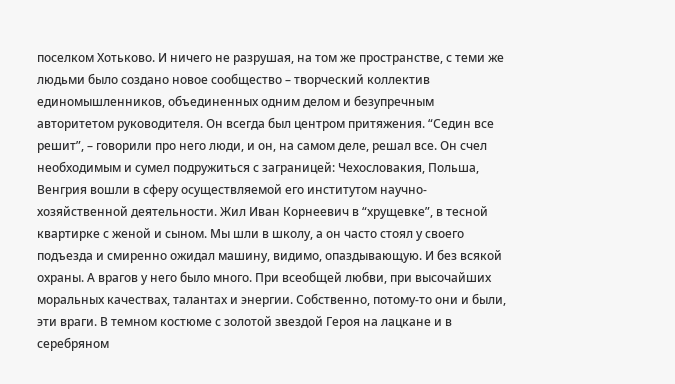поселком Хотьково. И ничего не разрушая, на том же пространстве, с теми же людьми было создано новое сообщество – творческий коллектив единомышленников, объединенных одним делом и безупречным авторитетом руководителя. Он всегда был центром притяжения. “Седин все решит”, – говорили про него люди, и он, на самом деле, решал все. Он счел необходимым и сумел подружиться с заграницей: Чехословакия, Польша, Венгрия вошли в сферу осуществляемой его институтом научно-хозяйственной деятельности. Жил Иван Корнеевич в “хрущевке”, в тесной квартирке с женой и сыном. Мы шли в школу, а он часто стоял у своего подъезда и смиренно ожидал машину, видимо, опаздывающую. И без всякой охраны. А врагов у него было много. При всеобщей любви, при высочайших моральных качествах, талантах и энергии. Собственно, потому-то они и были, эти враги. В темном костюме с золотой звездой Героя на лацкане и в серебряном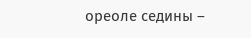ореоле седины –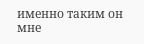именно таким он мне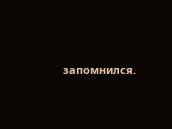запомнился.